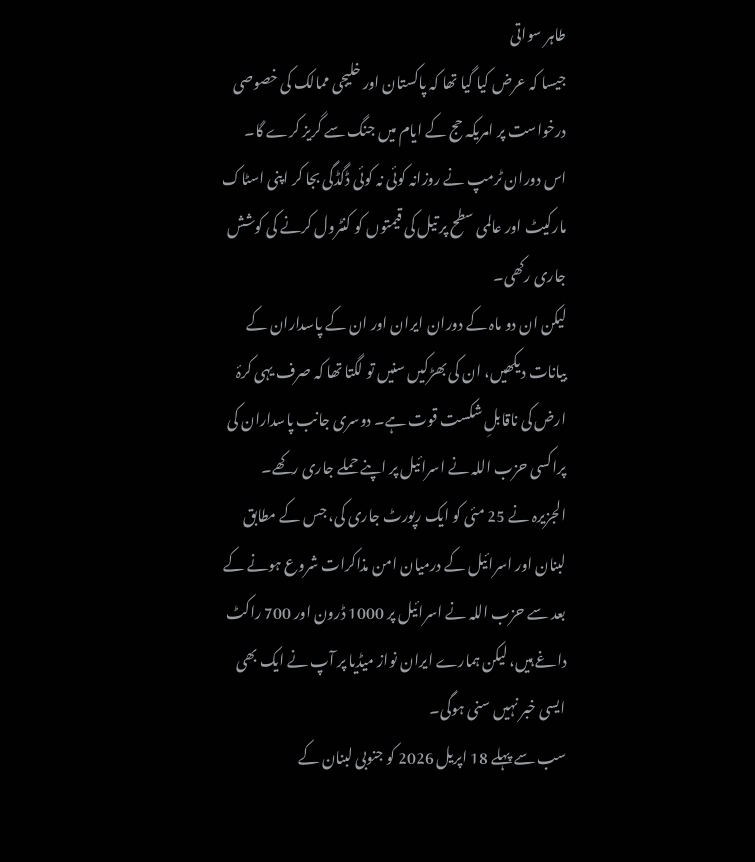طاہر سواتی
جیسا کہ عرض کیا گیا تھا کہ پاکستان اور خلیجی ممالک کی خصوصی درخواست پر امریکہ حج کے ایام میں جنگ سے گریز کرے گا۔ اس دوران ٹرمپ نے روزانہ کوئی نہ کوئی ڈگڈگی بجا کر اپنی اسٹاک مارکیٹ اور عالمی سطح پر تیل کی قیمتوں کو کنٹرول کرنے کی کوشش جاری رکھی۔
لیکن ان دو ماہ کے دوران ایران اور ان کے پاسداران کے بیانات دیکھیں، ان کی بھڑکیں سنیں تو لگتا تھا کہ صرف یہی کرۂ ارض کی ناقابلِ شکست قوت ہے۔ دوسری جانب پاسداران کی پراکسی حزب اللہ نے اسرائیل پر اپنے حملے جاری رکھے۔
الجزیرہ نے 25 مئی کو ایک رپورٹ جاری کی، جس کے مطابق لبنان اور اسرائیل کے درمیان امن مذاکرات شروع ہونے کے بعد سے حزب اللہ نے اسرائیل پر 1000 ڈرون اور 700 راکٹ داغے ہیں، لیکن ہمارے ایران نواز میڈیا پر آپ نے ایک بھی ایسی خبر نہیں سنی ہوگی۔
سب سے پہلے 18 اپریل 2026 کو جنوبی لبنان کے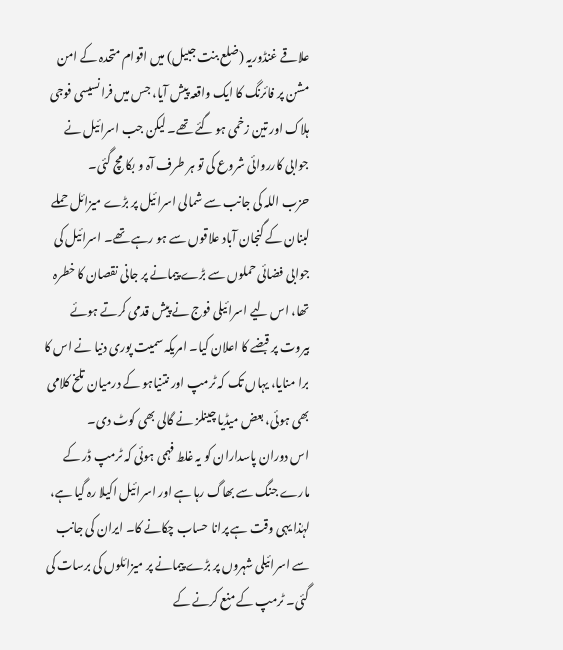علاقے غنڈوریہ (ضلع بنت جبیل) میں اقوام متحدہ کے امن مشن پر فائرنگ کا ایک واقعہ پیش آیا، جس میں فرانسیسی فوجی ہلاک اور تین زخمی ہو گئے تھے۔ لیکن جب اسرائیل نے جوابی کارروائی شروع کی تو ہر طرف آہ و بکا مچ گئی۔
حزب اللہ کی جانب سے شمالی اسرائیل پر بڑے میزائل حملے لبنان کے گنجان آباد علاقوں سے ہو رہے تھے۔ اسرائیل کی جوابی فضائی حملوں سے بڑے پیمانے پر جانی نقصان کا خطرہ تھا، اس لیے اسرائیلی فوج نے پیش قدمی کرتے ہوئے بیروت پر قبضے کا اعلان کیا۔ امریکہ سمیت پوری دنیا نے اس کا برا منایا، یہاں تک کہ ٹرمپ اور نتنیاہو کے درمیان تلخ کلامی بھی ہوئی، بعض میڈیا چینلز نے گالی بھی کوٹ دی۔
اس دوران پاسداران کو یہ غلط فہمی ہوئی کہ ٹرمپ ڈر کے مارے جنگ سے بھاگ رہا ہے اور اسرائیل اکیلا رہ گیا ہے، لہٰذا یہی وقت ہے پرانا حساب چکانے کا۔ ایران کی جانب سے اسرائیلی شہروں پر بڑے پیمانے پر میزائلوں کی برسات کی گئی۔ ٹرمپ کے منع کرنے کے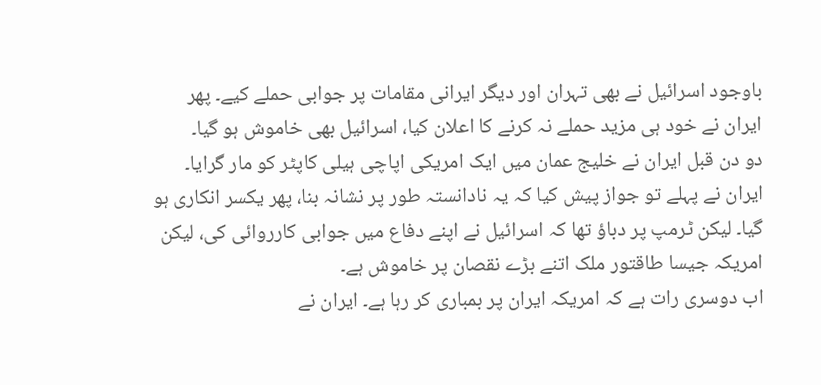باوجود اسرائیل نے بھی تہران اور دیگر ایرانی مقامات پر جوابی حملے کیے۔ پھر ایران نے خود ہی مزید حملے نہ کرنے کا اعلان کیا، اسرائیل بھی خاموش ہو گیا۔
دو دن قبل ایران نے خلیج عمان میں ایک امریکی اپاچی ہیلی کاپٹر کو مار گرایا۔ ایران نے پہلے تو جواز پیش کیا کہ یہ نادانستہ طور پر نشانہ بنا، پھر یکسر انکاری ہو گیا۔ لیکن ٹرمپ پر دباؤ تھا کہ اسرائیل نے اپنے دفاع میں جوابی کارروائی کی، لیکن امریکہ جیسا طاقتور ملک اتنے بڑے نقصان پر خاموش ہے۔
اب دوسری رات ہے کہ امریکہ ایران پر بمباری کر رہا ہے۔ ایران نے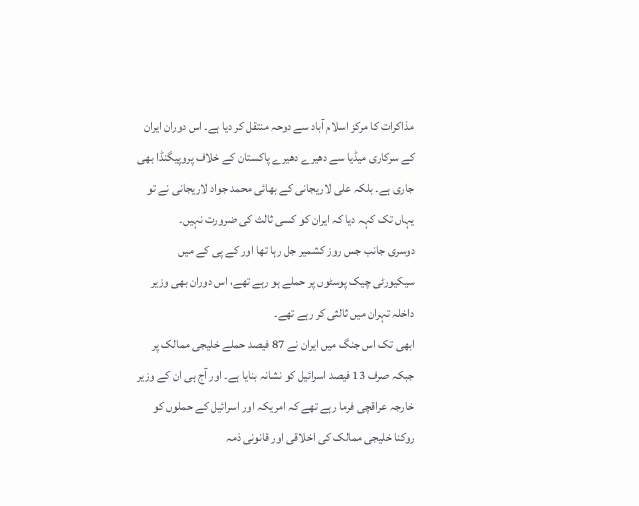مذاکرات کا مرکز اسلام آباد سے دوحہ منتقل کر دیا ہے۔ اس دوران ایران کے سرکاری میڈیا سے دھیرے دھیرے پاکستان کے خلاف پروپیگنڈا بھی جاری ہے۔ بلکہ علی لاریجانی کے بھائی محمد جواد لاریجانی نے تو یہاں تک کہہ دیا کہ ایران کو کسی ثالث کی ضرورت نہیں۔
دوسری جانب جس روز کشمیر جل رہا تھا اور کے پی کے میں سیکیورٹی چیک پوسٹوں پر حملے ہو رہے تھے، اس دوران بھی وزیر داخلہ تہران میں ثالثی کر رہے تھے۔
ابھی تک اس جنگ میں ایران نے 87 فیصد حملے خلیجی ممالک پر جبکہ صرف 13 فیصد اسرائیل کو نشانہ بنایا ہے۔ اور آج ہی ان کے وزیر خارجہ عراقچی فرما رہے تھے کہ امریکہ اور اسرائیل کے حملوں کو روکنا خلیجی ممالک کی اخلاقی اور قانونی ذمہ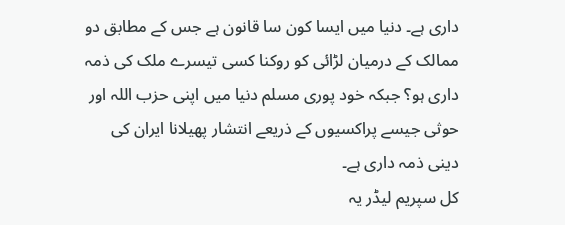داری ہے۔ دنیا میں ایسا کون سا قانون ہے جس کے مطابق دو ممالک کے درمیان لڑائی کو روکنا کسی تیسرے ملک کی ذمہ داری ہو؟ جبکہ خود پوری مسلم دنیا میں اپنی حزب اللہ اور حوثی جیسے پراکسیوں کے ذریعے انتشار پھیلانا ایران کی دینی ذمہ داری ہے۔
کل سپریم لیڈر یہ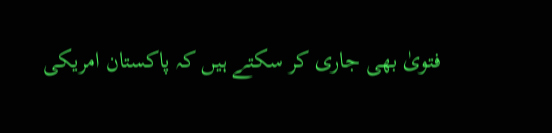فتویٰ بھی جاری کر سکتے ہیں کہ پاکستان امریکی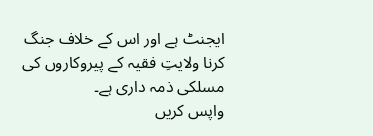ایجنٹ ہے اور اس کے خلاف جنگ کرنا ولایتِ فقیہ کے پیروکاروں کی مسلکی ذمہ داری ہے۔
واپس کریں